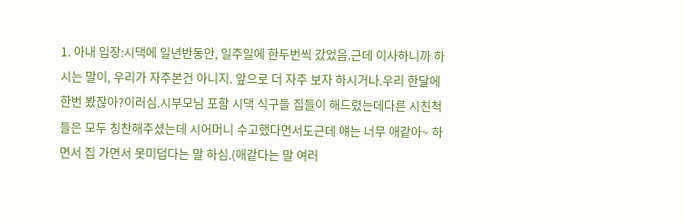1. 아내 입장:시댁에 일년반동안, 일주일에 한두번씩 갔었음.근데 이사하니까 하시는 말이, 우리가 자주본건 아니지. 앞으로 더 자주 보자 하시거나.우리 한달에 한번 봤잖아?이러심.시부모님 포함 시댁 식구들 집들이 해드렸는데다른 시친척들은 모두 칭찬해주셨는데 시어머니 수고했다면서도근데 얘는 너무 애같아~ 하면서 집 가면서 못미덥다는 말 하심.(애같다는 말 여러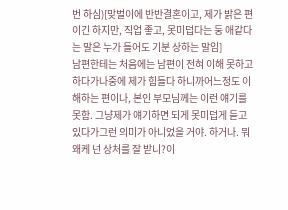번 하심)[맞벌이에 반반결혼이고, 제가 밝은 편이긴 하지만, 직업 좋고, 못미덥다는 둥 애같다는 말은 누가 들어도 기분 상하는 말임]
남편한테는 처음에는 남편이 전혀 이해 못하고 하다가나중에 제가 힘들다 하니까어느정도 이해하는 편이나, 본인 부모님께는 이런 얘기를 못함. 그냥제가 얘기하면 되게 못미덥게 듣고 있다가그런 의미가 아니었을 거야. 하거나. 뭐 왜케 넌 상처를 잘 받니?이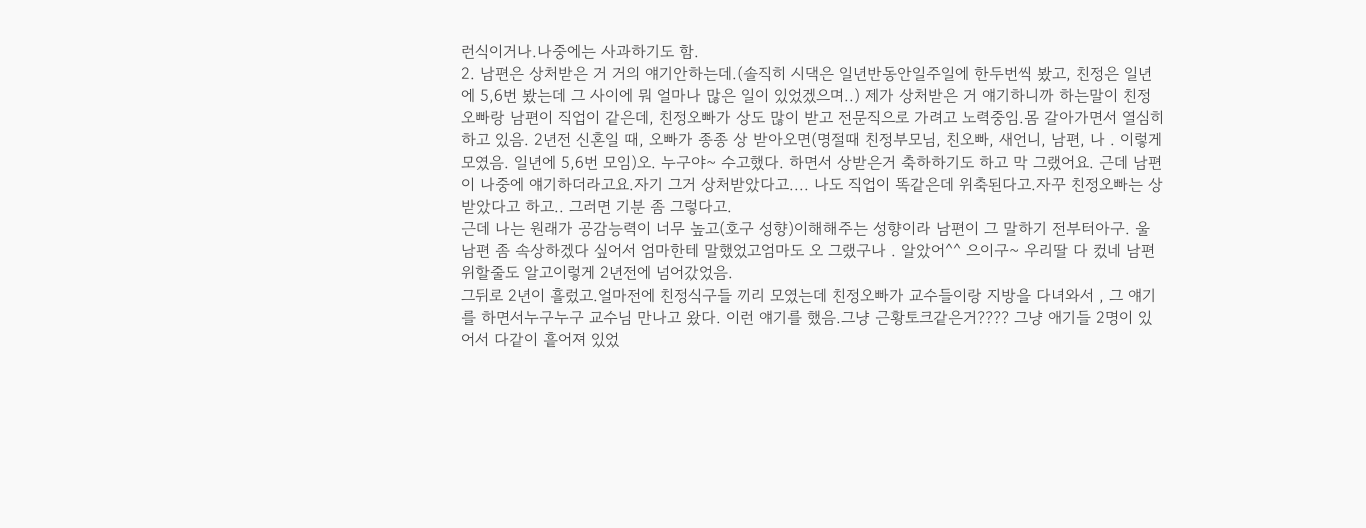런식이거나.나중에는 사과하기도 함.
2. 남편은 상처받은 거 거의 얘기안하는데.(솔직히 시댁은 일년반동안일주일에 한두번씩 봤고, 친정은 일년에 5,6번 봤는데 그 사이에 뭐 얼마나 많은 일이 있었겠으며..) 제가 상처받은 거 얘기하니까 하는말이 친정오빠랑 남편이 직업이 같은데, 친정오빠가 상도 많이 받고 전문직으로 가려고 노력중임.몸 갈아가면서 열심히 하고 있음. 2년전 신혼일 때, 오빠가 종종 상 받아오면(명절때 친정부모님, 친오빠, 새언니, 남편, 나 . 이렇게 모였음. 일년에 5,6번 모임)오. 누구야~ 수고했다. 하면서 상받은거 축하하기도 하고 막 그랬어요. 근데 남편이 나중에 얘기하더라고요.자기 그거 상처받았다고.... 나도 직업이 똑같은데 위축된다고.자꾸 친정오빠는 상받았다고 하고.. 그러면 기분 좀 그렇다고.
근데 나는 원래가 공감능력이 너무 높고(호구 성향)이해해주는 성향이라 남편이 그 말하기 전부터아구. 울 남편 좀 속상하겠다 싶어서 엄마한테 말했었고엄마도 오 그랬구나 . 알았어^^ 으이구~ 우리딸 다 컸네 남편 위할줄도 알고이렇게 2년전에 넘어갔었음.
그뒤로 2년이 흘렀고.얼마전에 친정식구들 끼리 모였는데 친정오빠가 교수들이랑 지방을 다녀와서 , 그 얘기를 하면서누구누구 교수님 만나고 왔다. 이런 얘기를 했음.그냥 근황토크같은거???? 그냥 애기들 2명이 있어서 다같이 흩어져 있었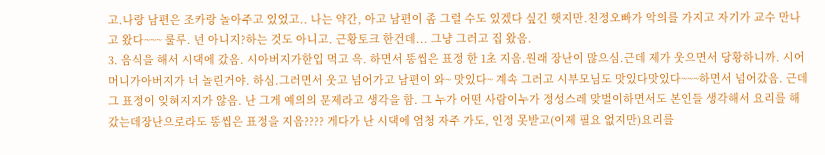고.나랑 남편은 조카랑 놀아주고 있었고.. 나는 약간, 아고 남편이 좀 그럴 수도 있겠다 싶긴 햇지만.친정오빠가 악의를 가지고 자기가 교수 만나고 왔다~~~ 룰루. 넌 아니지?하는 것도 아니고. 근황토크 한건데... 그냥 그러고 집 왔음.
3. 음식을 해서 시댁에 갔음. 시아버지가한입 먹고 윽. 하면서 똥씹은 표정 한 1초 지음.원래 장난이 많으심.근데 제가 웃으면서 당황하니까. 시어머니가아버지가 너 놀린거야. 하심.그러면서 웃고 넘어가고 남편이 와~ 맛있다~ 계속 그러고 시부모님도 맛있다맛있다~~~하면서 넘어갔음. 근데 그 표정이 잊혀지지가 않음. 난 그게 예의의 문제라고 생각을 함. 그 누가 어떤 사람이누가 정성스레 맞벌이하면서도 본인들 생각해서 요리를 해갔는데장난으로라도 똥씹은 표정을 지음???? 게다가 난 시댁에 엄청 자주 가도, 인정 못받고(이제 필요 없지만)요리를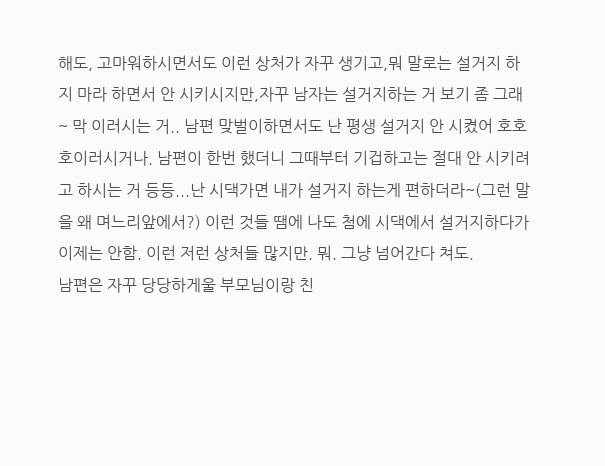해도, 고마워하시면서도 이런 상처가 자꾸 생기고,뭐 말로는 설거지 하지 마라 하면서 안 시키시지만,자꾸 남자는 설거지하는 거 보기 좀 그래~ 막 이러시는 거.. 남편 맞벌이하면서도 난 평생 설거지 안 시켰어 호호호이러시거나. 남편이 한번 했더니 그때부터 기겁하고는 절대 안 시키려고 하시는 거 등등...난 시댁가면 내가 설거지 하는게 편하더라~(그런 말을 왜 며느리앞에서?) 이런 것들 땜에 나도 첨에 시댁에서 설거지하다가 이제는 안함. 이런 저런 상처들 많지만. 뭐. 그냥 넘어간다 쳐도.
남편은 자꾸 당당하게울 부모님이랑 친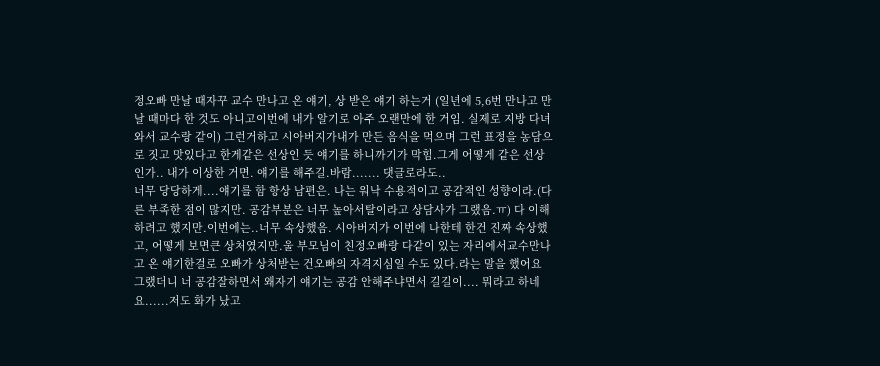정오빠 만날 때자꾸 교수 만나고 온 얘기, 상 받은 얘기 하는거 (일년에 5,6번 만나고 만날 때마다 한 것도 아니고이번에 내가 알기로 아주 오랜만에 한 거임. 실제로 지방 다녀와서 교수랑 같이) 그런거하고 시아버지가내가 만든 음식을 먹으며 그런 표정을 농담으로 짓고 맛있다고 한게같은 선상인 듯 얘기를 하니까기가 막힘.그게 어떻게 같은 선상인가.. 내가 이상한 거면. 얘기를 해주길.바람....... 댓글로라도..
너무 당당하게....얘기를 함 항상 남편은. 나는 워낙 수용적이고 공감적인 성향이라.(다른 부족한 점이 많지만. 공감부분은 너무 높아서탈이라고 상담사가 그랬음.ㅠ) 다 이해하려고 했지만.이번에는..너무 속상했음. 시아버지가 이번에 나한테 한건 진짜 속상했고, 어떻게 보면큰 상처였지만.울 부모님이 친정오빠랑 다같이 있는 자리에서교수만나고 온 얘기한걸로 오빠가 상처받는 건오빠의 자격지심일 수도 있다.라는 말을 했어요 그랬더니 너 공감잘하면서 왜자기 얘기는 공감 안해주냐면서 길길이.... 뭐라고 하네요......저도 화가 났고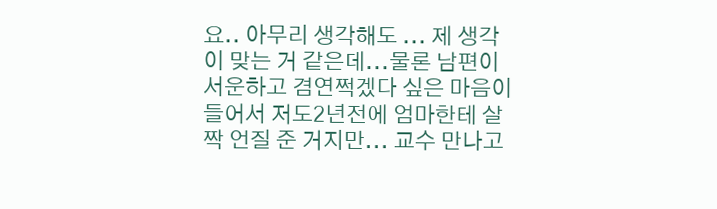요.. 아무리 생각해도 ... 제 생각이 맞는 거 같은데...물론 남편이 서운하고 겸연쩍겠다 싶은 마음이 들어서 저도2년전에 엄마한테 살짝 언질 준 거지만... 교수 만나고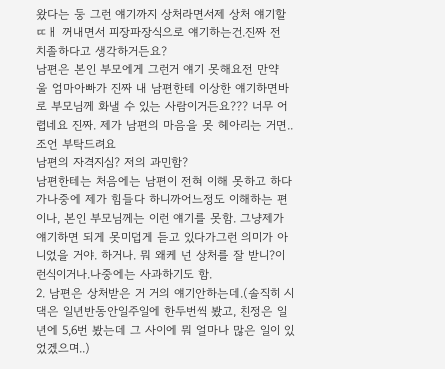왔다는 둥 그런 얘기까지 상처라면서제 상처 얘기할 ㄸㅐ 꺼내면서 피장파장식으로 얘기하는건.진짜 전 치졸하다고 생각하거든요?
남편은 본인 부모에게 그런거 얘기 못해요전 만약 울 엄마아빠가 진짜 내 남편한테 이상한 얘기하면바로 부모님께 화낼 수 있는 사람이거든요??? 너무 어렵네요 진짜. 제가 남편의 마음을 못 헤아리는 거면..조언 부탁드려요
남편의 자격지심? 저의 과민함?
남편한테는 처음에는 남편이 전혀 이해 못하고 하다가나중에 제가 힘들다 하니까어느정도 이해하는 편이나, 본인 부모님께는 이런 얘기를 못함. 그냥제가 얘기하면 되게 못미덥게 듣고 있다가그런 의미가 아니었을 거야. 하거나. 뭐 왜케 넌 상처를 잘 받니?이런식이거나.나중에는 사과하기도 함.
2. 남편은 상처받은 거 거의 얘기안하는데.(솔직히 시댁은 일년반동안일주일에 한두번씩 봤고, 친정은 일년에 5,6번 봤는데 그 사이에 뭐 얼마나 많은 일이 있었겠으며..)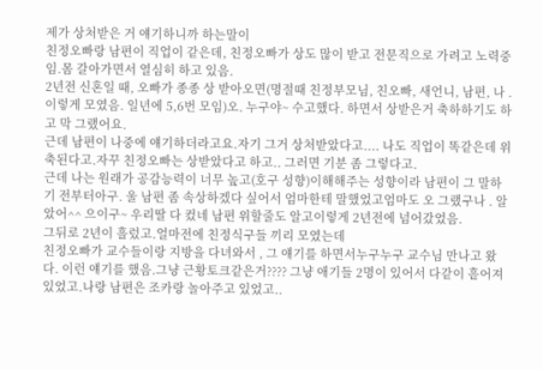제가 상처받은 거 얘기하니까 하는말이
친정오빠랑 남편이 직업이 같은데, 친정오빠가 상도 많이 받고 전문직으로 가려고 노력중임.몸 갈아가면서 열심히 하고 있음.
2년전 신혼일 때, 오빠가 종종 상 받아오면(명절때 친정부모님, 친오빠, 새언니, 남편, 나 . 이렇게 모였음. 일년에 5,6번 모임)오. 누구야~ 수고했다. 하면서 상받은거 축하하기도 하고 막 그랬어요.
근데 남편이 나중에 얘기하더라고요.자기 그거 상처받았다고.... 나도 직업이 똑같은데 위축된다고.자꾸 친정오빠는 상받았다고 하고.. 그러면 기분 좀 그렇다고.
근데 나는 원래가 공감능력이 너무 높고(호구 성향)이해해주는 성향이라 남편이 그 말하기 전부터아구. 울 남편 좀 속상하겠다 싶어서 엄마한테 말했었고엄마도 오 그랬구나 . 알았어^^ 으이구~ 우리딸 다 컸네 남편 위할줄도 알고이렇게 2년전에 넘어갔었음.
그뒤로 2년이 흘렀고.얼마전에 친정식구들 끼리 모였는데
친정오빠가 교수들이랑 지방을 다녀와서 , 그 얘기를 하면서누구누구 교수님 만나고 왔다. 이런 얘기를 했음.그냥 근황토크같은거???? 그냥 애기들 2명이 있어서 다같이 흩어져 있었고.나랑 남편은 조카랑 놀아주고 있었고..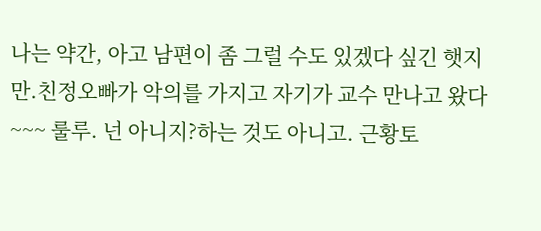나는 약간, 아고 남편이 좀 그럴 수도 있겠다 싶긴 햇지만.친정오빠가 악의를 가지고 자기가 교수 만나고 왔다~~~ 룰루. 넌 아니지?하는 것도 아니고. 근황토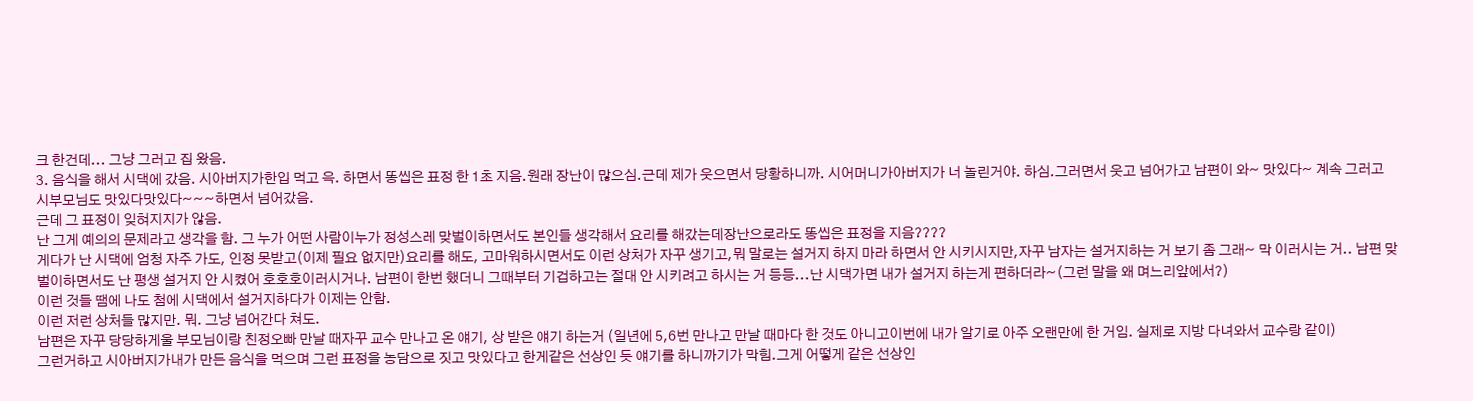크 한건데... 그냥 그러고 집 왔음.
3. 음식을 해서 시댁에 갔음. 시아버지가한입 먹고 윽. 하면서 똥씹은 표정 한 1초 지음.원래 장난이 많으심.근데 제가 웃으면서 당황하니까. 시어머니가아버지가 너 놀린거야. 하심.그러면서 웃고 넘어가고 남편이 와~ 맛있다~ 계속 그러고 시부모님도 맛있다맛있다~~~하면서 넘어갔음.
근데 그 표정이 잊혀지지가 않음.
난 그게 예의의 문제라고 생각을 함. 그 누가 어떤 사람이누가 정성스레 맞벌이하면서도 본인들 생각해서 요리를 해갔는데장난으로라도 똥씹은 표정을 지음????
게다가 난 시댁에 엄청 자주 가도, 인정 못받고(이제 필요 없지만)요리를 해도, 고마워하시면서도 이런 상처가 자꾸 생기고,뭐 말로는 설거지 하지 마라 하면서 안 시키시지만,자꾸 남자는 설거지하는 거 보기 좀 그래~ 막 이러시는 거.. 남편 맞벌이하면서도 난 평생 설거지 안 시켰어 호호호이러시거나. 남편이 한번 했더니 그때부터 기겁하고는 절대 안 시키려고 하시는 거 등등...난 시댁가면 내가 설거지 하는게 편하더라~(그런 말을 왜 며느리앞에서?)
이런 것들 땜에 나도 첨에 시댁에서 설거지하다가 이제는 안함.
이런 저런 상처들 많지만. 뭐. 그냥 넘어간다 쳐도.
남편은 자꾸 당당하게울 부모님이랑 친정오빠 만날 때자꾸 교수 만나고 온 얘기, 상 받은 얘기 하는거 (일년에 5,6번 만나고 만날 때마다 한 것도 아니고이번에 내가 알기로 아주 오랜만에 한 거임. 실제로 지방 다녀와서 교수랑 같이)
그런거하고 시아버지가내가 만든 음식을 먹으며 그런 표정을 농담으로 짓고 맛있다고 한게같은 선상인 듯 얘기를 하니까기가 막힘.그게 어떻게 같은 선상인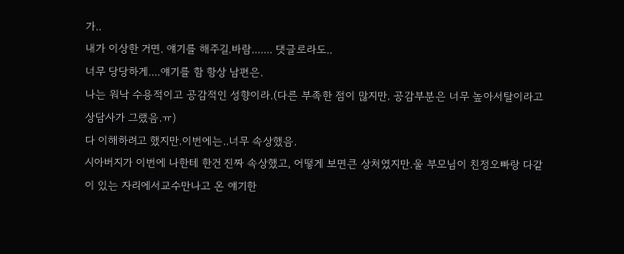가..
내가 이상한 거면. 얘기를 해주길.바람....... 댓글로라도..
너무 당당하게....얘기를 함 항상 남편은.
나는 워낙 수용적이고 공감적인 성향이라.(다른 부족한 점이 많지만. 공감부분은 너무 높아서탈이라고 상담사가 그랬음.ㅠ)
다 이해하려고 했지만.이번에는..너무 속상했음.
시아버지가 이번에 나한테 한건 진짜 속상했고, 어떻게 보면큰 상처였지만.울 부모님이 친정오빠랑 다같이 있는 자리에서교수만나고 온 얘기한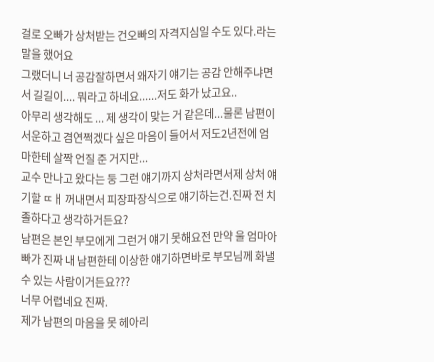걸로 오빠가 상처받는 건오빠의 자격지심일 수도 있다.라는 말을 했어요
그랬더니 너 공감잘하면서 왜자기 얘기는 공감 안해주냐면서 길길이.... 뭐라고 하네요......저도 화가 났고요..
아무리 생각해도 ... 제 생각이 맞는 거 같은데...물론 남편이 서운하고 겸연쩍겠다 싶은 마음이 들어서 저도2년전에 엄마한테 살짝 언질 준 거지만...
교수 만나고 왔다는 둥 그런 얘기까지 상처라면서제 상처 얘기할 ㄸㅐ 꺼내면서 피장파장식으로 얘기하는건.진짜 전 치졸하다고 생각하거든요?
남편은 본인 부모에게 그런거 얘기 못해요전 만약 울 엄마아빠가 진짜 내 남편한테 이상한 얘기하면바로 부모님께 화낼 수 있는 사람이거든요???
너무 어렵네요 진짜.
제가 남편의 마음을 못 헤아리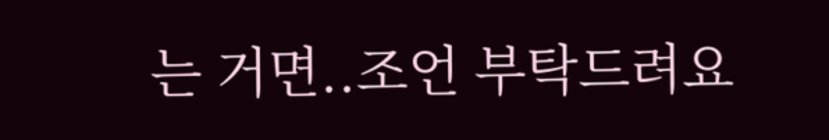는 거면..조언 부탁드려요